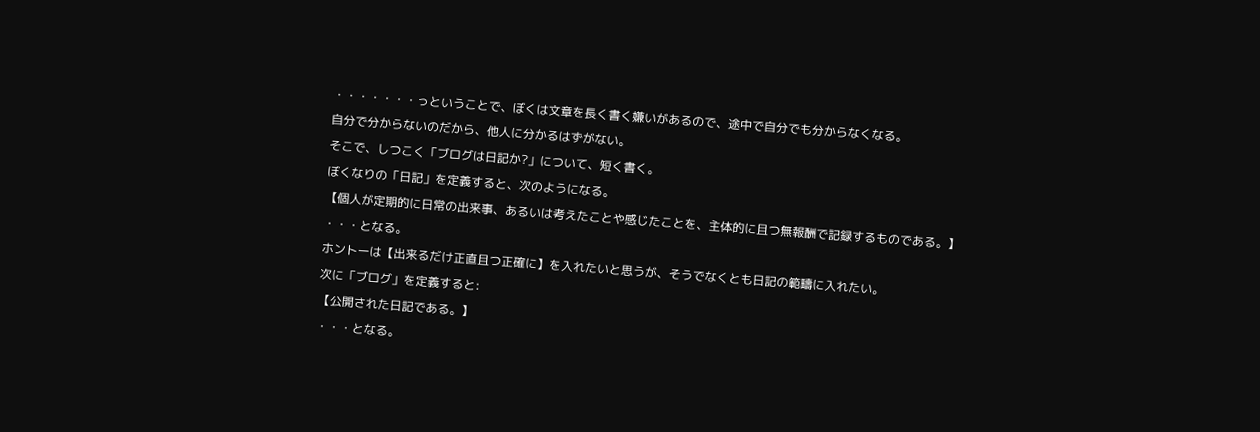・・・・・・・っということで、ぼくは文章を長く書く嫌いがあるので、途中で自分でも分からなくなる。
自分で分からないのだから、他人に分かるはずがない。
そこで、しつこく「ブログは日記か?」について、短く書く。
ぼくなりの「日記」を定義すると、次のようになる。
【個人が定期的に日常の出来事、あるいは考えたことや感じたことを、主体的に且つ無報酬で記録するものである。】
・・・となる。
ホントーは【出来るだけ正直且つ正確に】を入れたいと思うが、そうでなくとも日記の範疇に入れたい。
次に「ブログ」を定義すると:
【公開された日記である。】
・・・となる。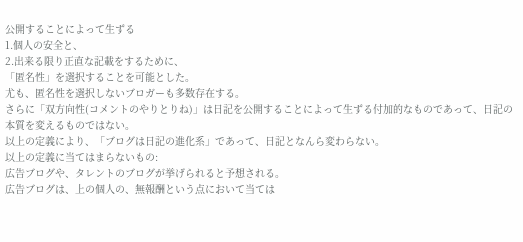公開することによって生ずる
1.個人の安全と、
2.出来る限り正直な記載をするために、
「匿名性」を選択することを可能とした。
尤も、匿名性を選択しないブロガーも多数存在する。
さらに「双方向性(コメントのやりとりね)」は日記を公開することによって生ずる付加的なものであって、日記の本質を変えるものではない。
以上の定義により、「ブログは日記の進化系」であって、日記となんら変わらない。
以上の定義に当てはまらないもの:
広告ブログや、タレントのブログが挙げられると予想される。
広告ブログは、上の個人の、無報酬という点において当ては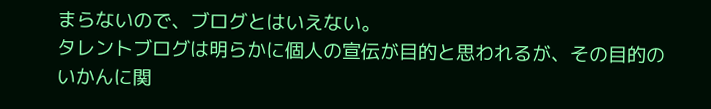まらないので、ブログとはいえない。
タレントブログは明らかに個人の宣伝が目的と思われるが、その目的のいかんに関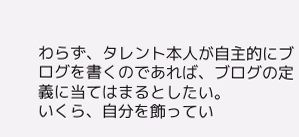わらず、タレント本人が自主的にブログを書くのであれば、ブログの定義に当てはまるとしたい。
いくら、自分を飾ってい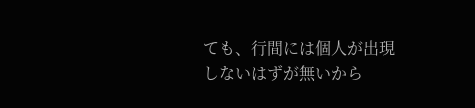ても、行間には個人が出現しないはずが無いから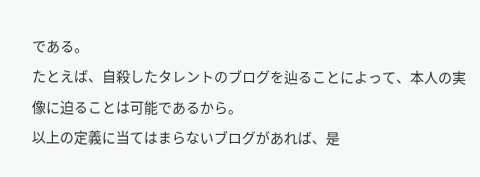である。
たとえば、自殺したタレントのブログを辿ることによって、本人の実像に迫ることは可能であるから。
以上の定義に当てはまらないブログがあれば、是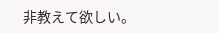非教えて欲しい。